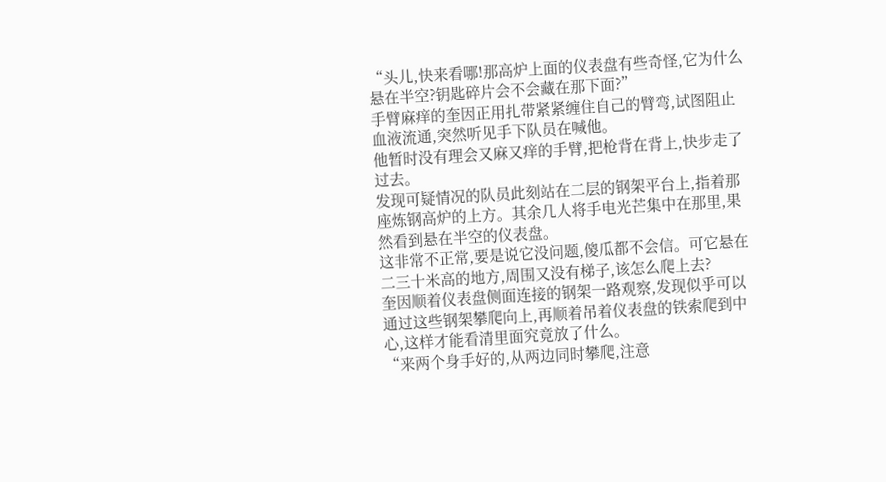“头儿,快来看哪!那高炉上面的仪表盘有些奇怪,它为什么悬在半空?钥匙碎片会不会藏在那下面?”
手臂麻痒的奎因正用扎带紧紧缠住自己的臂弯,试图阻止血液流通,突然听见手下队员在喊他。
他暂时没有理会又麻又痒的手臂,把枪背在背上,快步走了过去。
发现可疑情况的队员此刻站在二层的钢架平台上,指着那座炼钢高炉的上方。其余几人将手电光芒集中在那里,果然看到悬在半空的仪表盘。
这非常不正常,要是说它没问题,傻瓜都不会信。可它悬在二三十米高的地方,周围又没有梯子,该怎么爬上去?
奎因顺着仪表盘侧面连接的钢架一路观察,发现似乎可以通过这些钢架攀爬向上,再顺着吊着仪表盘的铁索爬到中心,这样才能看清里面究竟放了什么。
“来两个身手好的,从两边同时攀爬,注意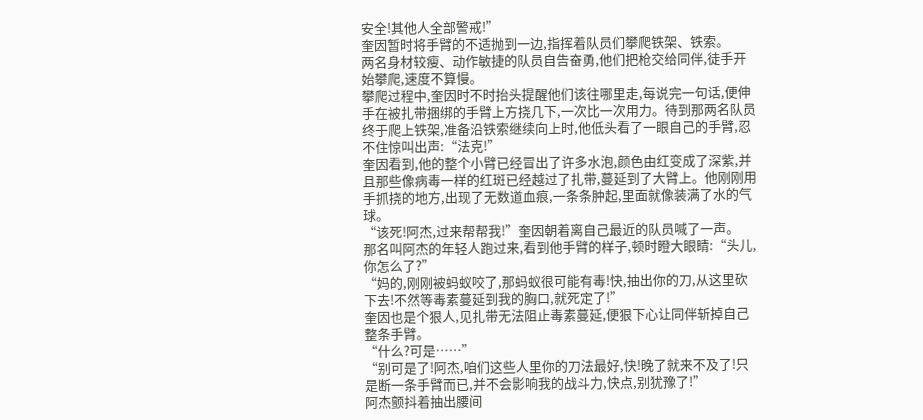安全!其他人全部警戒!”
奎因暂时将手臂的不适抛到一边,指挥着队员们攀爬铁架、铁索。
两名身材较瘦、动作敏捷的队员自告奋勇,他们把枪交给同伴,徒手开始攀爬,速度不算慢。
攀爬过程中,奎因时不时抬头提醒他们该往哪里走,每说完一句话,便伸手在被扎带捆绑的手臂上方挠几下,一次比一次用力。待到那两名队员终于爬上铁架,准备沿铁索继续向上时,他低头看了一眼自己的手臂,忍不住惊叫出声:“法克!”
奎因看到,他的整个小臂已经冒出了许多水泡,颜色由红变成了深紫,并且那些像病毒一样的红斑已经越过了扎带,蔓延到了大臂上。他刚刚用手抓挠的地方,出现了无数道血痕,一条条肿起,里面就像装满了水的气球。
“该死!阿杰,过来帮帮我!”奎因朝着离自己最近的队员喊了一声。
那名叫阿杰的年轻人跑过来,看到他手臂的样子,顿时瞪大眼睛:“头儿,你怎么了?”
“妈的,刚刚被蚂蚁咬了,那蚂蚁很可能有毒!快,抽出你的刀,从这里砍下去!不然等毒素蔓延到我的胸口,就死定了!”
奎因也是个狠人,见扎带无法阻止毒素蔓延,便狠下心让同伴斩掉自己整条手臂。
“什么?可是……”
“别可是了!阿杰,咱们这些人里你的刀法最好,快!晚了就来不及了!只是断一条手臂而已,并不会影响我的战斗力,快点,别犹豫了!”
阿杰颤抖着抽出腰间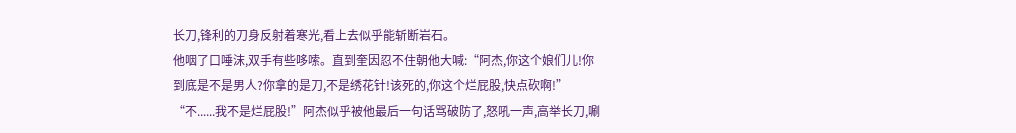长刀,锋利的刀身反射着寒光,看上去似乎能斩断岩石。
他咽了口唾沫,双手有些哆嗦。直到奎因忍不住朝他大喊:“阿杰,你这个娘们儿!你到底是不是男人?你拿的是刀,不是绣花针!该死的,你这个烂屁股,快点砍啊!”
“不......我不是烂屁股!”阿杰似乎被他最后一句话骂破防了,怒吼一声,高举长刀,唰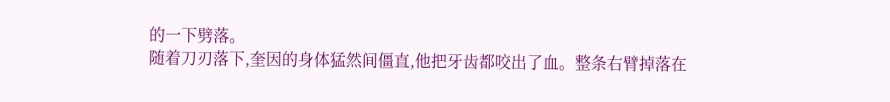的一下劈落。
随着刀刃落下,奎因的身体猛然间僵直,他把牙齿都咬出了血。整条右臂掉落在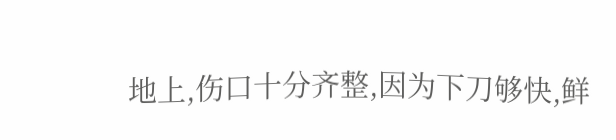地上,伤口十分齐整,因为下刀够快,鲜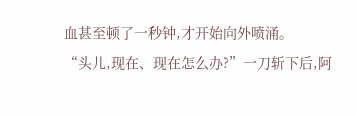血甚至顿了一秒钟,才开始向外喷涌。
“头儿,现在、现在怎么办?”一刀斩下后,阿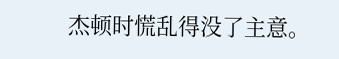杰顿时慌乱得没了主意。